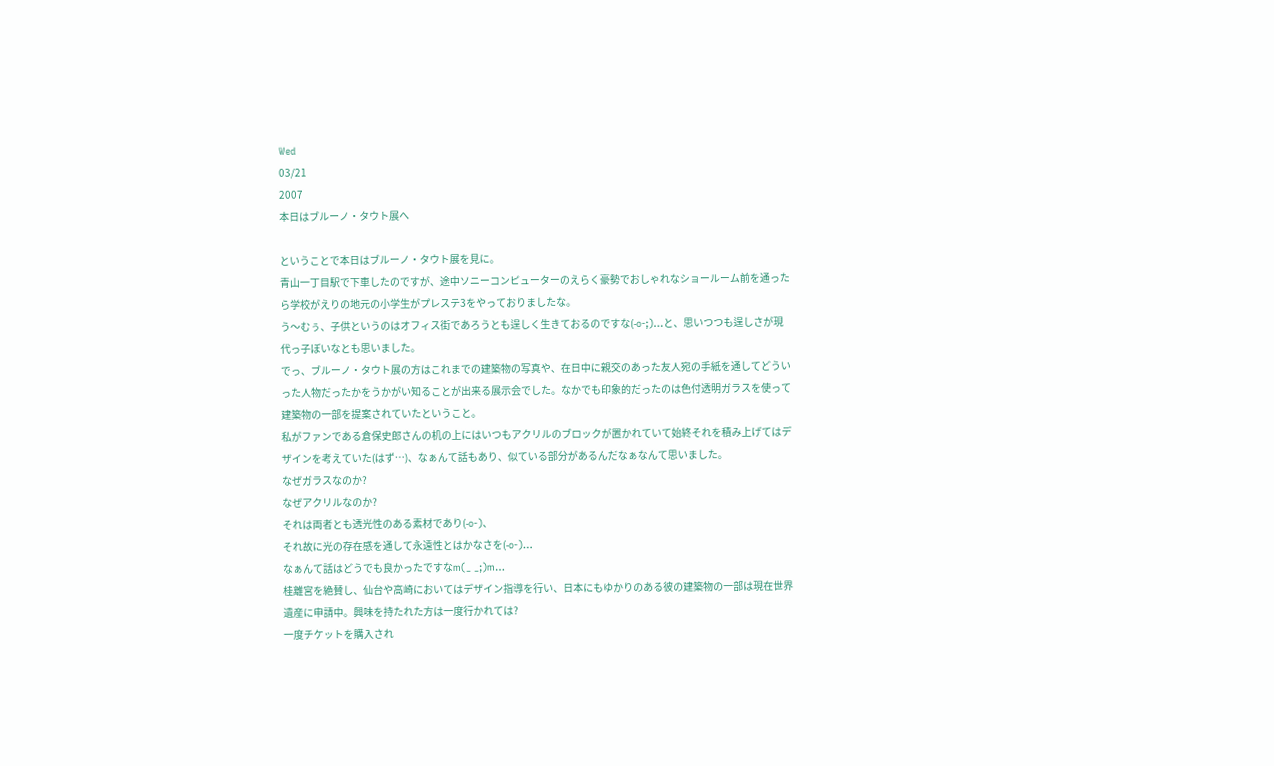Wed
03/21
2007
本日はブルーノ・タウト展へ

ということで本日はブルーノ・タウト展を見に。
青山一丁目駅で下車したのですが、途中ソニーコンピューターのえらく豪勢でおしゃれなショールーム前を通ったら学校がえりの地元の小学生がプレステ3をやっておりましたな。
う〜むぅ、子供というのはオフィス街であろうとも逞しく生きておるのですな(-o-;)…と、思いつつも逞しさが現代っ子ぼいなとも思いました。
でっ、ブルーノ・タウト展の方はこれまでの建築物の写真や、在日中に親交のあった友人宛の手紙を通してどういった人物だったかをうかがい知ることが出来る展示会でした。なかでも印象的だったのは色付透明ガラスを使って建築物の一部を提案されていたということ。
私がファンである倉保史郎さんの机の上にはいつもアクリルのブロックが置かれていて始終それを積み上げてはデザインを考えていた(はず…)、なぁんて話もあり、似ている部分があるんだなぁなんて思いました。
なぜガラスなのか?
なぜアクリルなのか?
それは両者とも透光性のある素材であり(-o-)、
それ故に光の存在感を通して永遠性とはかなさを(-o-)…
なぁんて話はどうでも良かったですなm(_ _;)m…
桂離宮を絶賛し、仙台や高崎においてはデザイン指導を行い、日本にもゆかりのある彼の建築物の一部は現在世界遺産に申請中。興味を持たれた方は一度行かれては?
一度チケットを購入され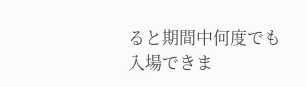ると期間中何度でも入場できま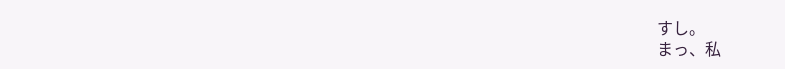すし。
まっ、私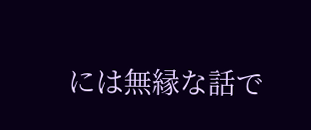には無縁な話で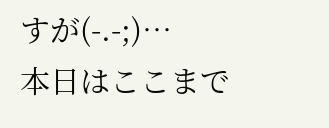すが(-.-;)…
本日はここまで